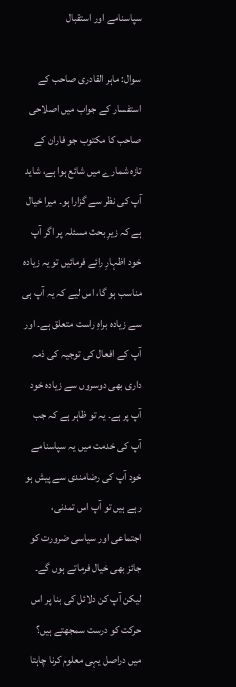سپاسنامے اور استقبال

سوال: ماہر القادری صاحب کے استفسار کے جواب میں اصلاحی صاحب کا مکتوب جو فاران کے تازہ شمارے میں شائع ہوا ہے، شاید آپ کی نظر سے گزارا ہو۔ میرا خیال ہے کہ زیرِ بحث مسئلہ پر اگر آپ خود اظہارِ رائے فرمائیں تو یہ زیادہ مناسب ہو گا، اس لیے کہ یہ آپ ہی سے زیادہ براہِ راست متعلق ہے۔ اور آپ کے افعال کی توجیہ کی ذمہ داری بھی دوسروں سے زیادہ خود آپ پر ہے۔ یہ تو ظاہر ہے کہ جب آپ کی خدمت میں یہ سپاسنامے خود آپ کی رضامندی سے پیش ہو رہے ہیں تو آپ اس تمدنی، اجتماعی اور سیاسی ضرورت کو جائز بھی خیال فرماتے ہوں گے۔ لیکن آپ کن دلائل کی بنا پر اس حرکت کو درست سمجھتے ہیں؟ میں دراصل یہی معلوم کرنا چاہتا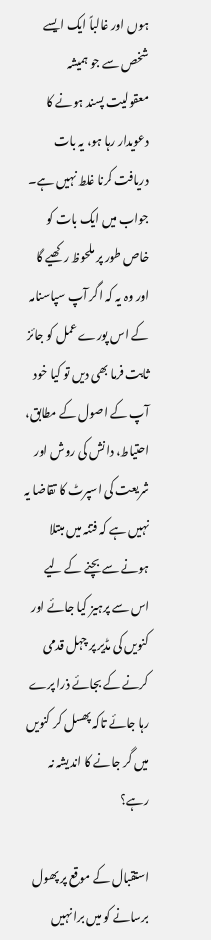ہوں اور غالباً ایک ایسے شخص سے جو ہمیشہ معقولیت پسند ہونے کا دعویدار رہا ہو، یہ بات دریافت کرنا غلط نہیں ہے۔ جواب میں ایک بات کو خاص طور پر ملحوظ رکھیے گا اور وہ یہ کہ اگر آپ سپاسنامہ کے اس پورے عمل کو جائز ثابت فرما بھی دیں تو کیا خود آپ کے اصول کے مطابق، احتیاط، دانش کی روش اور شریعت کی اسپرٹ کا تقاضا یہ نہیں ہے کہ فتنہ میں مبتلا ہونے سے بچنے کے لیے اس سے پرہیز کیا جائے اور کنویں کی مڈیر پر چہل قدمی کرنے کے بجائے ذرا پرے رہا جائے تاکہ پھسل کر کنویں میں گر جانے کا اندیشہ نہ رہے؟

استقبال کے موقع پر پھول برسانے کو میں برا نہیں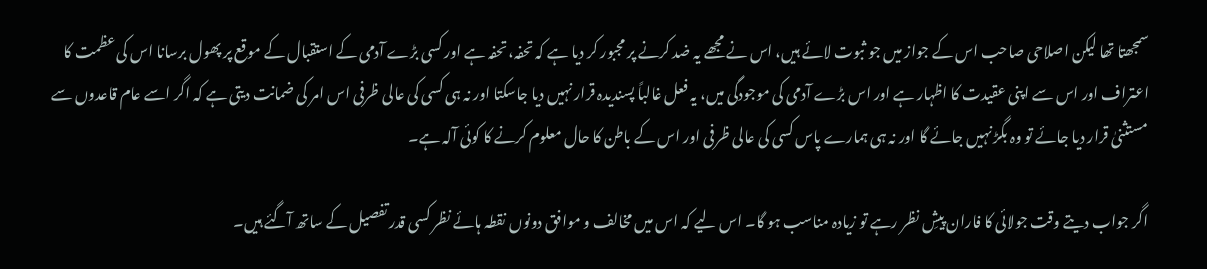سمجھتا تھا لیکن اصلاحی صاحب اس کے جواز میں جو ثبوت لائے ہیں، اس نے مجھے یہ ضد کرنے پر مجبور کر دیا ہے کہ تحفہ، تحفہ ہے اور کسی بڑے آدمی کے استقبال کے موقع پر پھول برسانا اس کی عظمت کا اعتراف اور اس سے اپنی عقیدت کا اظہار ہے اور اس بڑے آدمی کی موجودگی میں، یہ فعل غالباً پسندیدہ قرار نہیں دیا جاسکتا اور نہ ہی کسی کی عالی ظرفی اس امر کی ضمانت دیتی ہے کہ اگر اسے عام قاعدوں سے مستثنیٰ قرار دیا جائے تو وہ بگڑ نہیں جائے گا اور نہ ہی ہمارے پاس کسی کی عالی ظرفی اور اس کے باطن کا حال معلوم کرنے کا کوئی آلہ ہے۔

اگر جواب دیتے وقت جولائی کا فاران پیشِ نظر رہے تو زیادہ مناسب ہو گا۔ اس لیے کہ اس میں مخالف و موافق دونوں نقطہ ہائے نظر کسی قدر تفصیل کے ساتھ آگئے ہیں۔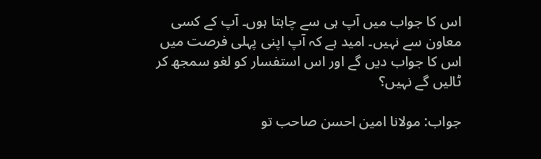اس کا جواب میں آپ ہی سے چاہتا ہوں۔ آپ کے کسی معاون سے نہیں۔ امید ہے کہ آپ اپنی پہلی فرصت میں اس کا جواب دیں گے اور اس استفسار کو لغو سمجھ کر ٹالیں گے نہیں؟

جواب: مولانا امین احسن صاحب تو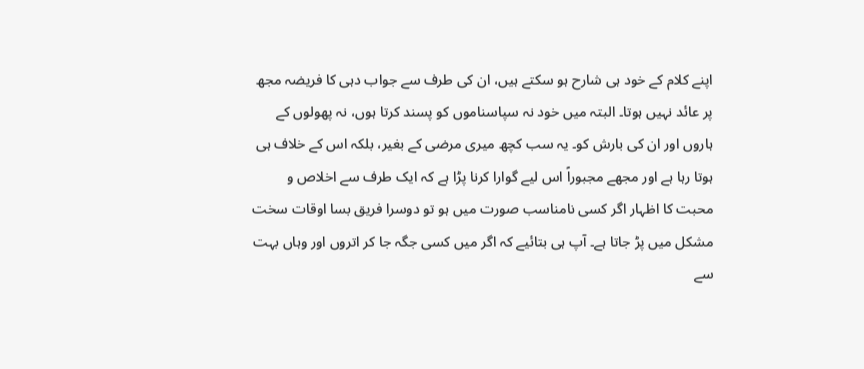اپنے کلام کے خود ہی شارح ہو سکتے ہیں، ان کی طرف سے جواب دہی کا فریضہ مجھ پر عائد نہیں ہوتا۔ البتہ میں خود نہ سپاسناموں کو پسند کرتا ہوں، نہ پھولوں کے ہاروں اور ان کی بارش کو۔ یہ سب کچھ میری مرضی کے بغیر، بلکہ اس کے خلاف ہی ہوتا رہا ہے اور مجھے مجبوراً اس لیے گوارا کرنا پڑا ہے کہ ایک طرف سے اخلاص و محبت کا اظہار اگر کسی نامناسب صورت میں ہو تو دوسرا فریق بسا اوقات سخت مشکل میں پڑ جاتا ہے۔ آپ ہی بتائیے کہ اگر میں کسی جگہ جا کر اتروں اور وہاں بہت سے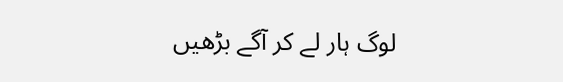لوگ ہار لے کر آگے بڑھیں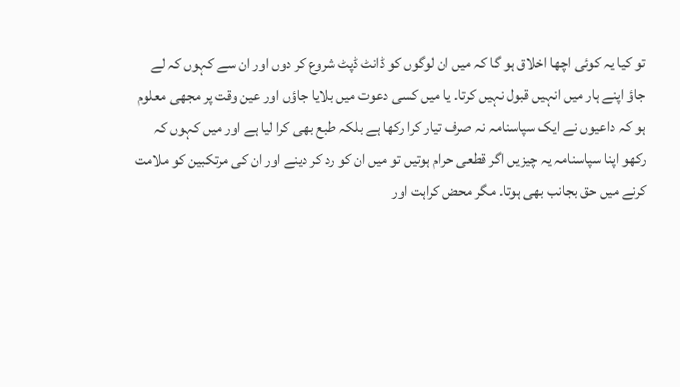تو کیا یہ کوئی اچھا اخلاق ہو گا کہ میں ان لوگوں کو ڈانٹ ڈپٹ شروع کر دوں اور ان سے کہوں کہ لے جاؤ اپنے ہار میں انہیں قبول نہیں کرتا۔ یا میں کسی دعوت میں بلایا جاؤں اور عین وقت پر مجھی معلوم ہو کہ داعیوں نے ایک سپاسنامہ نہ صرف تیار کرا رکھا ہے بلکہ طبع بھی کرا لیا ہے اور میں کہوں کہ رکھو اپنا سپاسنامہ یہ چیزیں اگر قطعی حرام ہوتیں تو میں ان کو رد کر دینے اور ان کی مرتکبین کو ملامت کرنے میں حق بجانب بھی ہوتا۔ مگر محض کراہت اور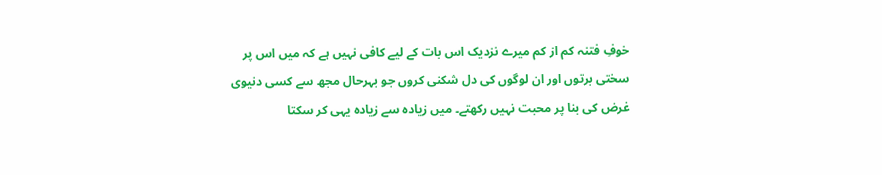خوفِ فتنہ کم از کم میرے نزدیک اس بات کے لیے کافی نہیں ہے کہ میں اس پر سختی برتوں اور ان لوگوں کی دل شکنی کروں جو بہرحال مجھ سے کسی دنیوی غرض کی بنا پر محبت نہیں رکھتے۔ میں زیادہ سے زیادہ یہی کر سکتا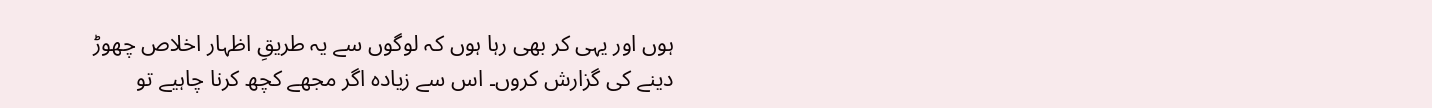ہوں اور یہی کر بھی رہا ہوں کہ لوگوں سے یہ طریقِ اظہار اخلاص چھوڑ دینے کی گزارش کروں۔ اس سے زیادہ اگر مجھے کچھ کرنا چاہیے تو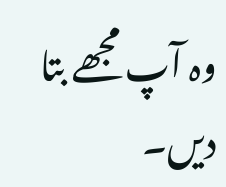وہ آپ مجھے بتا دیں۔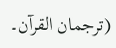(ترجمان القرآن۔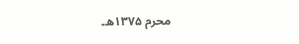محرم ۱۳۷۵ھ۔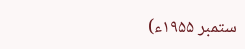ستمبر ۱۹۵۵ء)